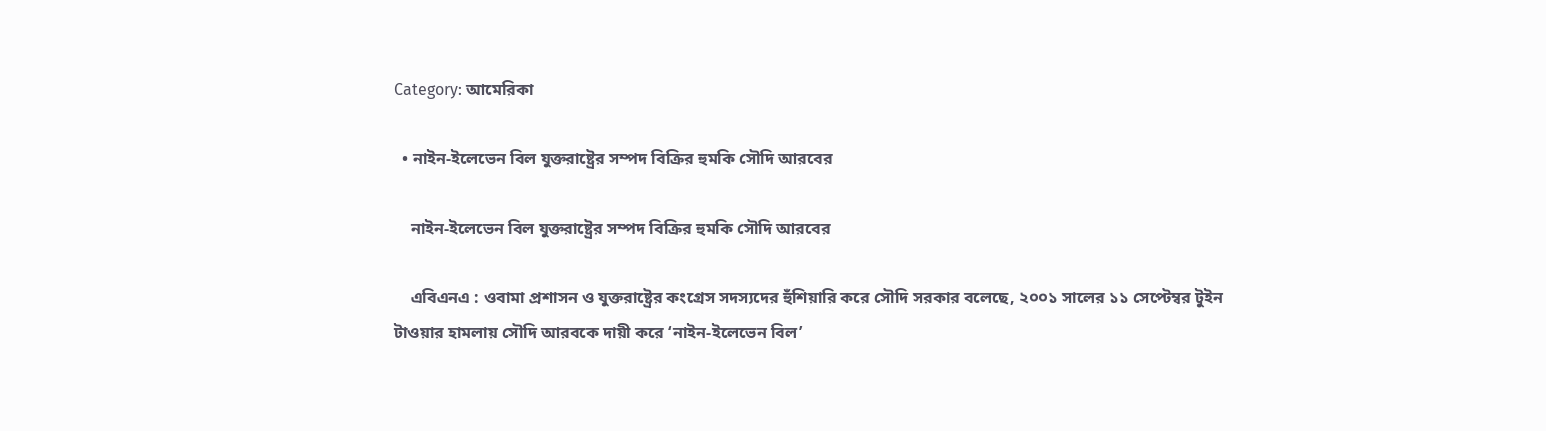Category: আমেরিকা

  • নাইন-ইলেভেন বিল যুক্তরাষ্ট্রের সম্পদ বিক্রির হুমকি সৌদি আরবের

    নাইন-ইলেভেন বিল যুক্তরাষ্ট্রের সম্পদ বিক্রির হুমকি সৌদি আরবের

    এবিএনএ : ওবামা প্রশাসন ও যুক্তরাষ্ট্রের কংগ্রেস সদস্যদের হুঁশিয়ারি করে সৌদি সরকার বলেছে, ২০০১ সালের ১১ সেপ্টেম্বর টুইন টাওয়ার হামলায় সৌদি আরবকে দায়ী করে ‘নাইন-ইলেভেন বিল’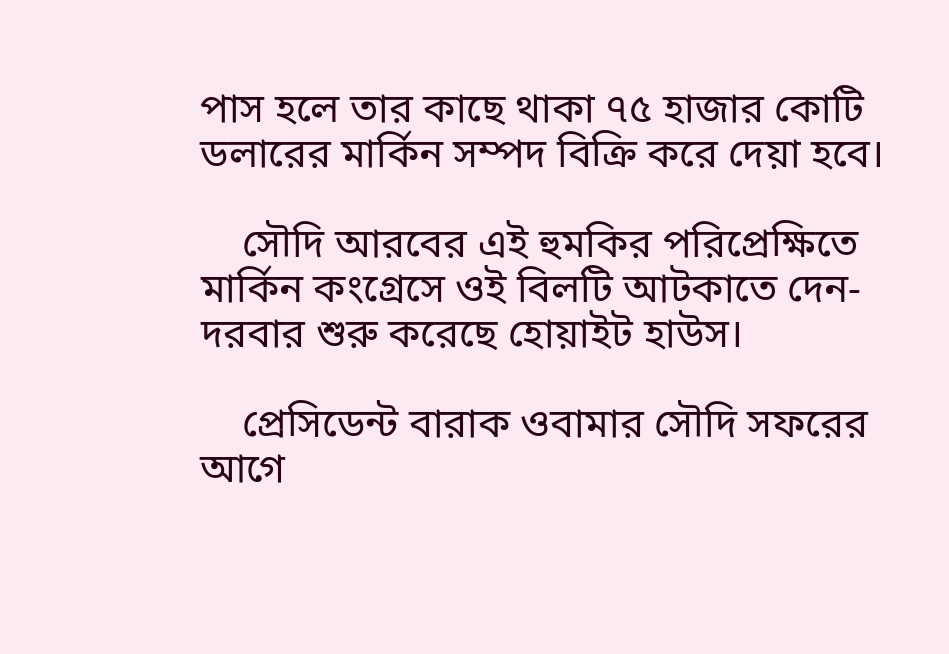পাস হলে তার কাছে থাকা ৭৫ হাজার কোটি ডলারের মার্কিন সম্পদ বিক্রি করে দেয়া হবে।

    সৌদি আরবের এই হুমকির পরিপ্রেক্ষিতে মার্কিন কংগ্রেসে ওই বিলটি আটকাতে দেন-দরবার শুরু করেছে হোয়াইট হাউস।

    প্রেসিডেন্ট বারাক ওবামার সৌদি সফরের আগে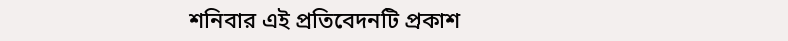শনিবার এই প্রতিবেদনটি প্রকাশ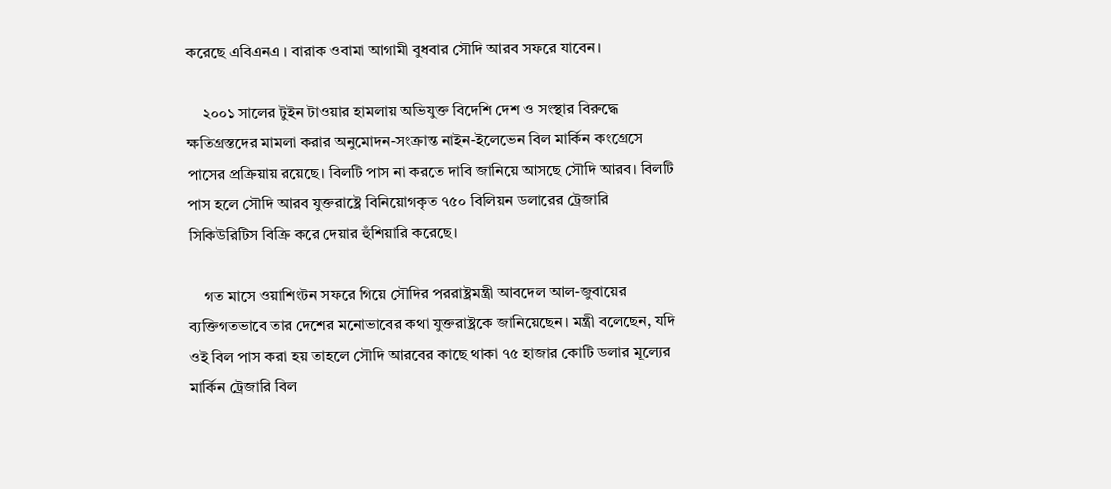করেছে এবিএনএ । বারাক ওবামা আগামী বুধবার সৌদি আরব সফরে যাবেন।

    ২০০১ সালের টুইন টাওয়ার হামলায় অভিযুক্ত বিদেশি দেশ ও সংস্থার বিরুদ্ধে ক্ষতিগ্রস্তদের মামলা করার অনুমোদন-সংক্রান্ত নাইন-ইলেভেন বিল মার্কিন কংগ্রেসে পাসের প্রক্রিয়ায় রয়েছে। বিলটি পাস না করতে দাবি জানিয়ে আসছে সৌদি আরব। বিলটি পাস হলে সৌদি আরব যুক্তরাষ্ট্রে বিনিয়োগকৃত ৭৫০ বিলিয়ন ডলারের ট্রেজারি সিকিউরিটিস বিক্রি করে দেয়ার হুঁশিয়ারি করেছে।

    গত মাসে ওয়াশিংটন সফরে গিয়ে সৌদির পররাষ্ট্রমন্ত্রী আবদেল আল-জুবায়ের ব্যক্তিগতভাবে তার দেশের মনোভাবের কথা যুক্তরাষ্ট্রকে জানিয়েছেন। মন্ত্রী বলেছেন, যদি ওই বিল পাস করা হয় তাহলে সৌদি আরবের কাছে থাকা ৭৫ হাজার কোটি ডলার মূল্যের মার্কিন ট্রেজারি বিল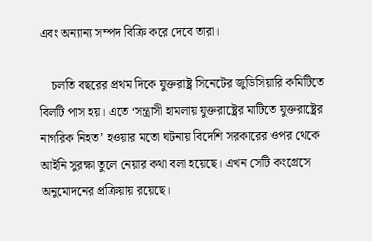এবং অন্যান্য সম্পদ বিক্রি করে দেবে তারা।

    চলতি বছরের প্রথম দিকে যুক্তরাষ্ট্র সিনেটের জুডিসিয়ারি কমিটিতে বিলটি পাস হয়। এতে ‘সন্ত্রাসী হামলায় যুক্তরাষ্ট্রের মাটিতে যুক্তরাষ্ট্রের নাগরিক নিহত’ হওয়ার মতো ঘটনায় বিদেশি সরকারের ওপর থেকে আইনি সুরক্ষা তুলে নেয়ার কথা বলা হয়েছে। এখন সেটি কংগ্রেসে অনুমোদনের প্রক্রিয়ায় রয়েছে।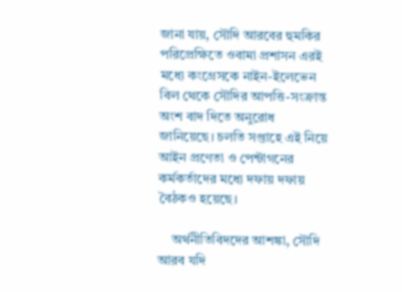জানা যায়, সৌদি আরবের হুমকির পরিপ্রেক্ষিতে ওবামা প্রশাসন এরই মধ্যে কংগ্রেসকে নাইন-ইলেভেন বিল থেকে সৌদির আপত্তি-সংক্রান্ত অংশ বাদ দিতে অনুরোধ জানিয়েছে। চলতি সপ্তাহে এই নিয়ে আইন প্রণেতা ও পেন্টাগনের কর্মকর্তাদের মধ্যে দফায় দফায় বৈঠকও হয়েছে।

    অর্থনীতিবিদদের আশঙ্কা, সৌদি আরব যদি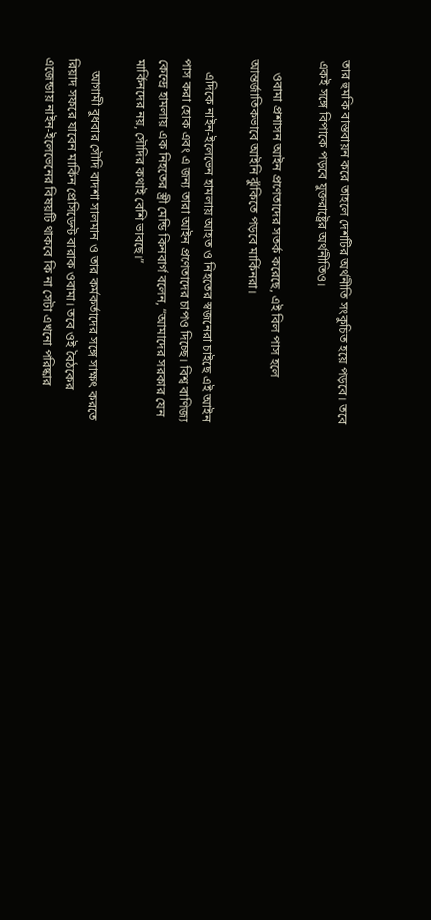তার হুমকি বাস্তবায়ন করে তাহলে দেশটির অর্থনীতি সংকুচিত হয়ে পড়বে। তবে একই সঙ্গে বিপাকে পড়বে যুক্তরাষ্ট্রের অর্থনীতিও।

    ওবামা প্রশাসন আইন প্রণেতাদের সতর্ক করেছে, এই বিল পাস হলে আন্তর্জাতিকভাবে আইনি ঝুঁকিতে পড়বে মার্কিনরা।

    এদিকে নাইন-ইলেভেন হামলায় আহত ও নিহতের স্বজনেরা চাইছে এই আইন পাস করা হোক এবং এ জন্য তারা আইন প্রণেতাদের চাপও দিচ্ছে। বিশ্ব বাণিজ্য কেন্দ্রে হামলায় এক নিহতের স্ত্রী মেন্ডি কিনবার্গ বলেন, “আমাদের সরকার যেন মার্কিনদের নয়, সৌদির কথাই বেশি ভাবছে।”

    আগামী বুধবার সৌদি বাদশা সালমান ও তার কর্মকর্তাদের সঙ্গে সাক্ষৎ করতে রিয়াদ সফরে যাবেন মার্কিন প্রেসিডেন্ট বারাক ওবামা। তবে ওই বৈঠকের এজেন্ডায় নাইন-ইলেভেনের বিষয়টি থাকবে কি না সেটা এখনো পরিষ্কার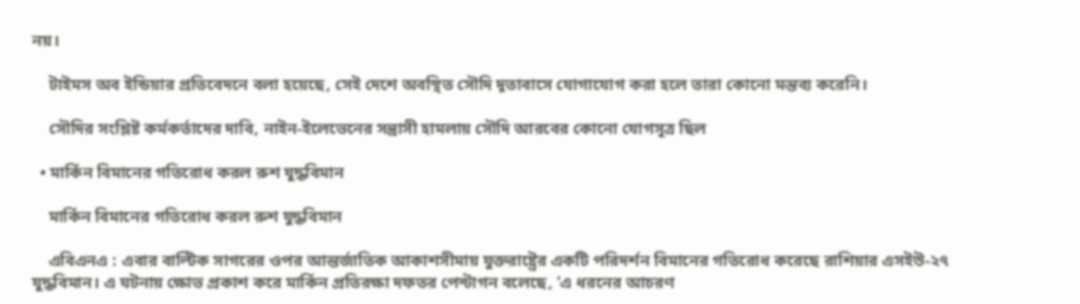নয়।

    টাইমস অব ইন্ডিয়ার প্রতিবেদনে বলা হয়েছে, সেই দেশে অবস্থিত সৌদি দূতাবাসে যোগাযোগ করা হলে তারা কোনো মন্তব্য করেনি।

    সৌদির সংশ্লিষ্ট কর্মকর্তাদের দাবি, নাইন-ইলেভেনের সন্ত্রাসী হামলায় সৌদি আরবের কোনো যোগসূত্র ছিল

  • মার্কিন বিমানের গতিরোধ করল রুশ যুদ্ধবিমান

    মার্কিন বিমানের গতিরোধ করল রুশ যুদ্ধবিমান

    এবিএনএ : এবার বাল্টিক সাগরের ওপর আন্তর্জাতিক আকাশসীমায় যুক্তরাষ্ট্রের একটি পরিদর্শন বিমানের গতিরোধ করেছে রাশিয়ার এসইউ-২৭ যুদ্ধবিমান। এ ঘটনায় ক্ষোভ প্রকাশ করে মার্কিন প্রতিরক্ষা দফতর পেন্টাগন বলেছে, ‘এ ধরনের আচরণ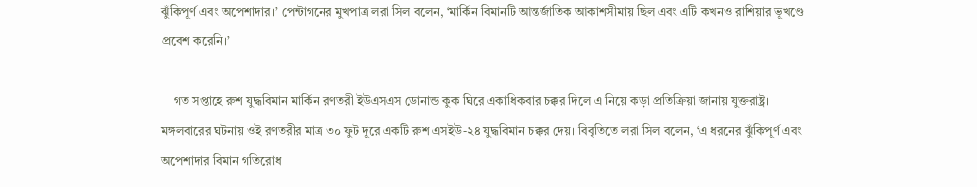ঝুঁকিপূর্ণ এবং অপেশাদার।’ পেন্টাগনের মুখপাত্র লরা সিল বলেন, ‘মার্কিন বিমানটি আন্তর্জাতিক আকাশসীমায় ছিল এবং এটি কখনও রাশিয়ার ভূখণ্ডে প্রবেশ করেনি।’

    গত সপ্তাহে রুশ যুদ্ধবিমান মার্কিন রণতরী ইউএসএস ডোনান্ড কুক ঘিরে একাধিকবার চক্কর দিলে এ নিয়ে কড়া প্রতিক্রিয়া জানায় যুক্তরাষ্ট্র। মঙ্গলবারের ঘটনায় ওই রণতরীর মাত্র ৩০ ফুট দূরে একটি রুশ এসইউ-২৪ যুদ্ধবিমান চক্কর দেয়। বিবৃতিতে লরা সিল বলেন, ‘এ ধরনের ঝুঁকিপূর্ণ এবং অপেশাদার বিমান গতিরোধ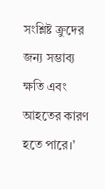সংশ্লিষ্ট ক্রুদের জন্য সম্ভাব্য ক্ষতি এবং আহতের কারণ হতে পারে।’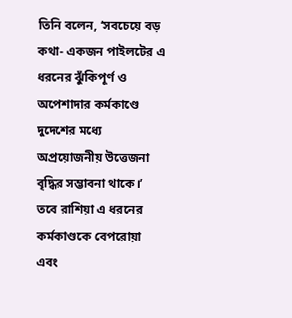তিনি বলেন, ‘সবচেয়ে বড় কথা- একজন পাইলটের এ ধরনের ঝুঁকিপূর্ণ ও অপেশাদার কর্মকাণ্ডে দুদেশের মধ্যে অপ্রয়োজনীয় উত্তেজনা বৃদ্ধির সম্ভাবনা থাকে।’ তবে রাশিয়া এ ধরনের কর্মকাণ্ডকে বেপরোয়া এবং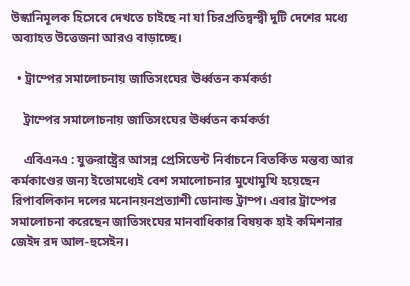উস্কানিমূলক হিসেবে দেখতে চাইছে না যা চিরপ্রতিদ্বন্দ্বী দুটি দেশের মধ্যে অব্যাহত উত্তেজনা আরও বাড়াচ্ছে।

  • ট্রাম্পের সমালোচনায় জাতিসংঘের ঊর্ধ্বতন কর্মকর্তা

    ট্রাম্পের সমালোচনায় জাতিসংঘের ঊর্ধ্বতন কর্মকর্তা

    এবিএনএ : যুক্তরাষ্ট্রের আসন্ন প্রেসিডেন্ট নির্বাচনে বিতর্কিত মন্তব্য আর কর্মকাণ্ডের জন্য ইতোমধ্যেই বেশ সমালোচনার মুখোমুখি হয়েছেন রিপাবলিকান দলের মনোনয়নপ্রত্যাশী ডোনাল্ড ট্রাম্প। এবার ট্রাম্পের সমালোচনা করেছেন জাতিসংঘের মানবাধিকার বিষয়ক হাই কমিশনার জেইদ রদ আল-হুসেইন।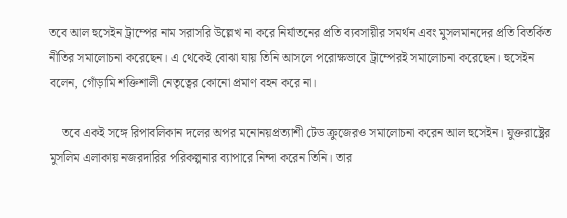তবে আল হুসেইন ট্রাম্পের নাম সরাসরি উল্লেখ না করে নির্যাতনের প্রতি ব্যবসায়ীর সমর্থন এবং মুসলমানদের প্রতি বিতর্কিত নীতির সমালোচনা করেছেন। এ থেকেই বোঝা যায় তিনি আসলে পরোক্ষভাবে ট্রাম্পেরই সমালোচনা করেছেন। হুসেইন বলেন, গোঁড়ামি শক্তিশালী নেতৃত্বের কোনো প্রমাণ বহন করে না।

    তবে একই সঙ্গে রিপাবলিকান দলের অপর মনোনয়প্রত্যাশী টেড ক্রুজেরও সমালোচনা করেন আল হুসেইন। যুক্তরাষ্ট্রের মুসলিম এলাকায় নজরদারির পরিকল্পনার ব্যাপারে নিন্দা করেন তিনি। তার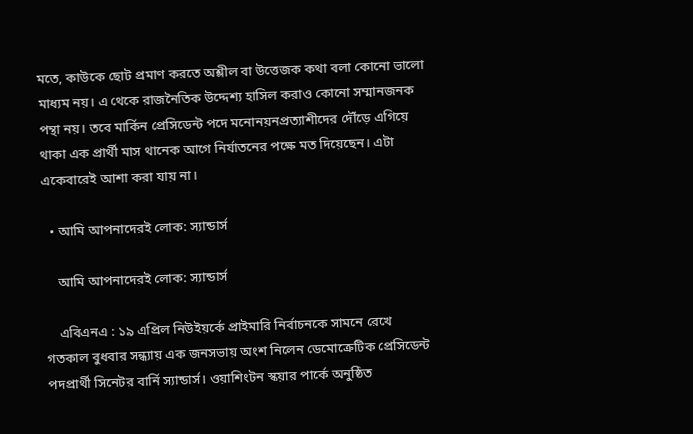মতে, কাউকে ছোট প্রমাণ করতে অশ্লীল বা উত্তেজক কথা বলা কোনো ভালো মাধ্যম নয়। এ থেকে রাজনৈতিক উদ্দেশ্য হাসিল করাও কোনো সম্মানজনক পন্থা নয়। তবে মার্কিন প্রেসিডেন্ট পদে মনোনয়নপ্রত্যাশীদের দৌঁড়ে এগিয়ে থাকা এক প্রার্থী মাস থানেক আগে নির্যাতনের পক্ষে মত দিয়েছেন। এটা একেবারেই আশা করা যায় না।

  • আমি আপনাদেরই লোক: স্যান্ডার্স

    আমি আপনাদেরই লোক: স্যান্ডার্স

    এবিএনএ : ১৯ এপ্রিল নিউইয়র্কে প্রাইমারি নির্বাচনকে সামনে রেখে গতকাল বুধবার সন্ধ্যায় এক জনসভায় অংশ নিলেন ডেমোক্রেটিক প্রেসিডেন্ট পদপ্রার্থী সিনেটর বার্নি স্যান্ডার্স। ওয়াশিংটন স্কয়ার পার্কে অনুষ্ঠিত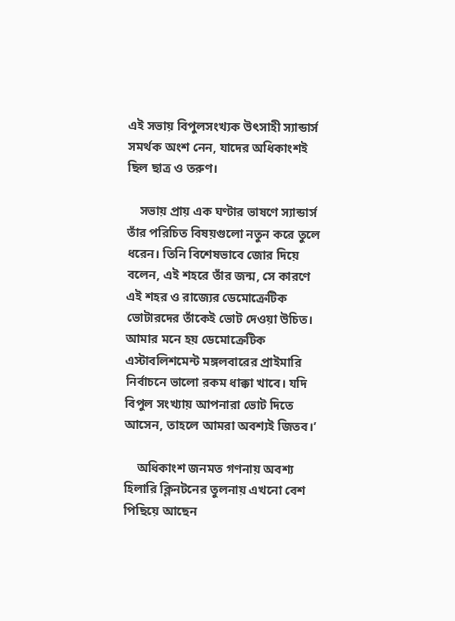এই সভায় বিপুলসংখ্যক উৎসাহী স্যান্ডার্স সমর্থক অংশ নেন, যাদের অধিকাংশই ছিল ছাত্র ও তরুণ।

    সভায় প্রায় এক ঘণ্টার ভাষণে স্যান্ডার্স তাঁর পরিচিত বিষয়গুলো নতুন করে তুলে ধরেন। তিনি বিশেষভাবে জোর দিয়ে বলেন, এই শহরে তাঁর জন্ম, সে কারণে এই শহর ও রাজ্যের ডেমোক্রেটিক ভোটারদের তাঁকেই ভোট দেওয়া উচিত। আমার মনে হয় ডেমোক্রেটিক এস্টাবলিশমেন্ট মঙ্গলবারের প্রাইমারি নির্বাচনে ভালো রকম ধাক্কা খাবে। যদি বিপুল সংখ্যায় আপনারা ভোট দিতে আসেন, তাহলে আমরা অবশ্যই জিতব।’

    অধিকাংশ জনমত গণনায় অবশ্য হিলারি ক্লিনটনের তুলনায় এখনো বেশ পিছিয়ে আছেন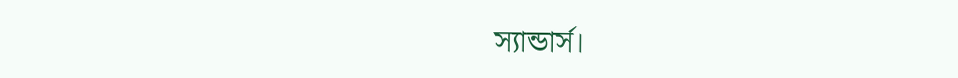স্যান্ডার্স।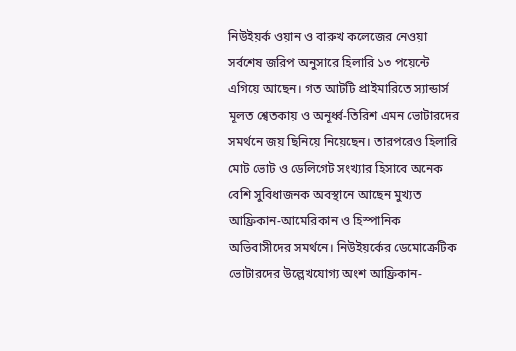নিউইয়র্ক ওয়ান ও বারুখ কলেজের নেওয়া সর্বশেষ জরিপ অনুসারে হিলারি ১৩ পয়েন্টে এগিয়ে আছেন। গত আটটি প্রাইমারিতে স্যান্ডার্স মূলত শ্বেতকায় ও অনূর্ধ্ব-তিরিশ এমন ভোটারদের সমর্থনে জয় ছিনিয়ে নিয়েছেন। তারপরেও হিলারি মোট ভোট ও ডেলিগেট সংখ্যার হিসাবে অনেক বেশি সুবিধাজনক অবস্থানে আছেন মুখ্যত আফ্রিকান-আমেরিকান ও হিস্পানিক অভিবাসীদের সমর্থনে। নিউইয়র্কের ডেমোক্রেটিক ভোটারদের উল্লেখযোগ্য অংশ আফ্রিকান-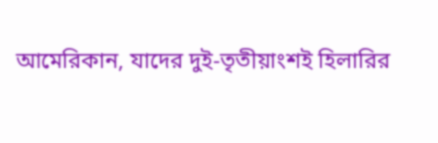আমেরিকান, যাদের দুই-তৃতীয়াংশই হিলারির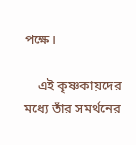পক্ষে।

    এই কৃষ্ণকায়দের মধ্যে তাঁর সমর্থনের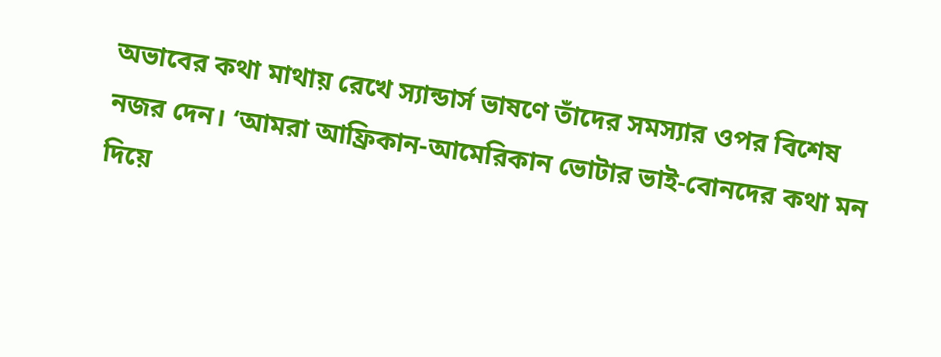অভাবের কথা মাথায় রেখে স্যান্ডার্স ভাষণে তাঁদের সমস্যার ওপর বিশেষ নজর দেন। ‘আমরা আফ্রিকান-আমেরিকান ভোটার ভাই-বোনদের কথা মন দিয়ে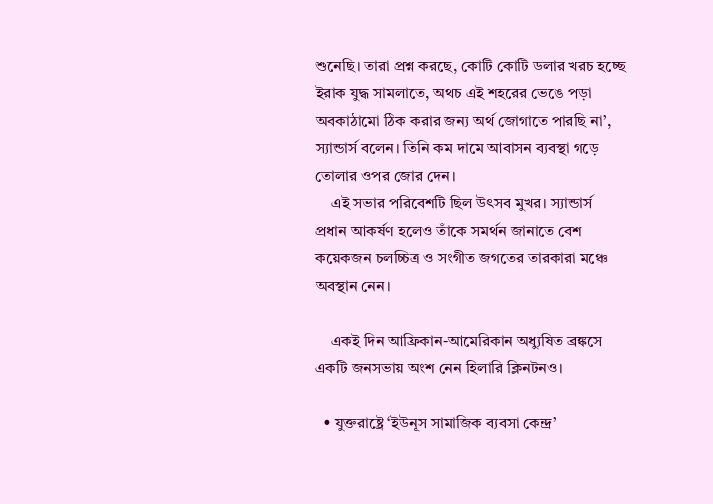শুনেছি। তারা প্রশ্ন করছে, কোটি কোটি ডলার খরচ হচ্ছে ইরাক যুদ্ধ সামলাতে, অথচ এই শহরের ভেঙে পড়া অবকাঠামো ঠিক করার জন্য অর্থ জোগাতে পারছি না’, স্যান্ডার্স বলেন। তিনি কম দামে আবাসন ব্যবস্থা গড়ে তোলার ওপর জোর দেন।
    এই সভার পরিবেশটি ছিল উৎসব মুখর। স্যান্ডার্স প্রধান আকর্ষণ হলেও তাঁকে সমর্থন জানাতে বেশ কয়েকজন চলচ্চিত্র ও সংগীত জগতের তারকারা মঞ্চে অবস্থান নেন।

    একই দিন আফ্রিকান-আমেরিকান অধ্যুষিত ব্রঙ্কসে একটি জনসভায় অংশ নেন হিলারি ক্লিনটনও।

  • যুক্তরাষ্ট্রে ‘ইউনূস সামাজিক ব্যবসা কেন্দ্র’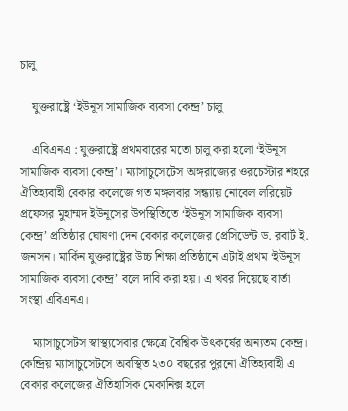চালু

    যুক্তরাষ্ট্রে ‘ইউনূস সামাজিক ব্যবসা কেন্দ্র’ চালু

    এবিএনএ : যুক্তরাষ্ট্রে প্রথমবারের মতো চালু করা হলো ‘ইউনূস সামাজিক ব্যবসা কেন্দ্র’। ম্যাসাচুসেটেস অঙ্গরাজ্যের ওরচেস্টার শহরে ঐতিহ্যবাহী বেকার কলেজে গত মঙ্গলবার সন্ধ্যায় নোবেল লরিয়েট প্রফেসর মুহাম্মদ ইউনূসের উপস্থিতিতে ‘ইউনূস সামাজিক ব্যবসা কেন্দ্র’ প্রতিষ্ঠার ঘোষণা দেন বেকার কলেজের প্রেসিডেন্ট ড. রবার্ট ই. জনসন। মার্কিন যুক্তরাষ্ট্রের উচ্চ শিক্ষা প্রতিষ্ঠানে এটাই প্রথম ‘ইউনূস সামাজিক ব্যবসা কেন্দ্র’ বলে দাবি করা হয়। এ খবর দিয়েছে বার্তা সংস্থা এবিএনএ।

    ম্যাসাচুসেটস স্বাস্থ্যসেবার ক্ষেত্রে বৈশ্বিক উৎকর্ষের অন্যতম কেন্দ্র। কেন্দ্রিয় ম্যাসাচুসেটসে অবস্থিত ২৩০ বছরের পুরনো ঐতিহ্যবাহী এ বেকার কলেজের ঐতিহাসিক মেকানিক্স হলে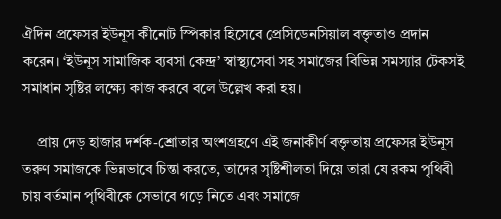ঐদিন প্রফেসর ইউনূস কীনোট স্পিকার হিসেবে প্রেসিডেনসিয়াল বক্তৃতাও প্রদান করেন। ‘ইউনূস সামাজিক ব্যবসা কেন্দ্র’ স্বাস্থ্যসেবা সহ সমাজের বিভিন্ন সমস্যার টেকসই সমাধান সৃষ্টির লক্ষ্যে কাজ করবে বলে উল্লেখ করা হয়।

    প্রায় দেড় হাজার দর্শক-শ্রোতার অংশগ্রহণে এই জনাকীর্ণ বক্তৃতায় প্রফেসর ইউনূস তরুণ সমাজকে ভিন্নভাবে চিন্তা করতে, তাদের সৃষ্টিশীলতা দিয়ে তারা যে রকম পৃথিবী চায় বর্তমান পৃথিবীকে সেভাবে গড়ে নিতে এবং সমাজে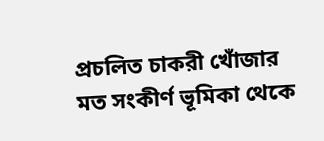প্রচলিত চাকরী খোঁজার মত সংকীর্ণ ভূমিকা থেকে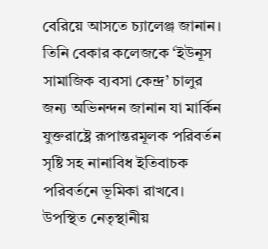বেরিয়ে আসতে চ্যালেঞ্জ জানান। তিনি বেকার কলেজকে ‘ইউনূস সামাজিক ব্যবসা কেন্দ্র’ চালুর জন্য অভিনন্দন জানান যা মার্কিন যুক্তরাষ্ট্রে রূপান্তরমূলক পরিবর্তন সৃষ্টি সহ নানাবিধ ইতিবাচক পরিবর্তনে ভূমিকা রাখবে। উপস্থিত নেতৃস্থানীয়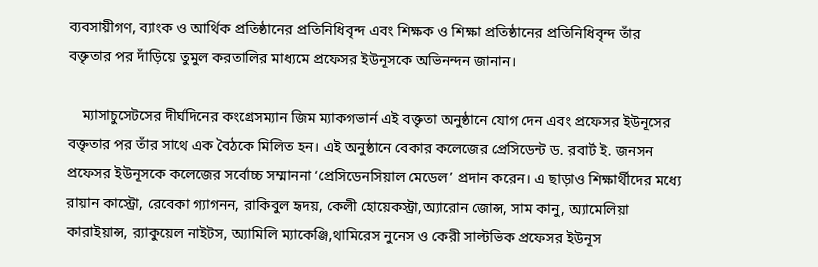ব্যবসায়ীগণ, ব্যাংক ও আর্থিক প্রতিষ্ঠানের প্রতিনিধিবৃন্দ এবং শিক্ষক ও শিক্ষা প্রতিষ্ঠানের প্রতিনিধিবৃন্দ তাঁর বক্তৃতার পর দাঁড়িয়ে তুমুল করতালির মাধ্যমে প্রফেসর ইউনূসকে অভিনন্দন জানান।

    ম্যাসাচুসেটসের দীর্ঘদিনের কংগ্রেসম্যান জিম ম্যাকগভার্ন এই বক্তৃতা অনুষ্ঠানে যোগ দেন এবং প্রফেসর ইউনূসের বক্তৃতার পর তাঁর সাথে এক বৈঠকে মিলিত হন। এই অনুষ্ঠানে বেকার কলেজের প্রেসিডেন্ট ড. রবার্ট ই. জনসন প্রফেসর ইউনূসকে কলেজের সর্বোচ্চ সম্মাননা ‘প্রেসিডেনসিয়াল মেডেল’ প্রদান করেন। এ ছাড়াও শিক্ষার্থীদের মধ্যে রায়ান কাস্ট্রো, রেবেকা গ্যাগনন, রাকিবুল হৃদয়, কেলী হোয়েকস্ট্রা,অ্যারোন জোন্স, সাম কানু, অ্যামেলিয়া কারাইয়ান্স, র‍্যাকুয়েল নাইটস, অ্যামিলি ম্যাকেঞ্জি,থামিরেস নুনেস ও কেরী সাল্টভিক প্রফেসর ইউনূস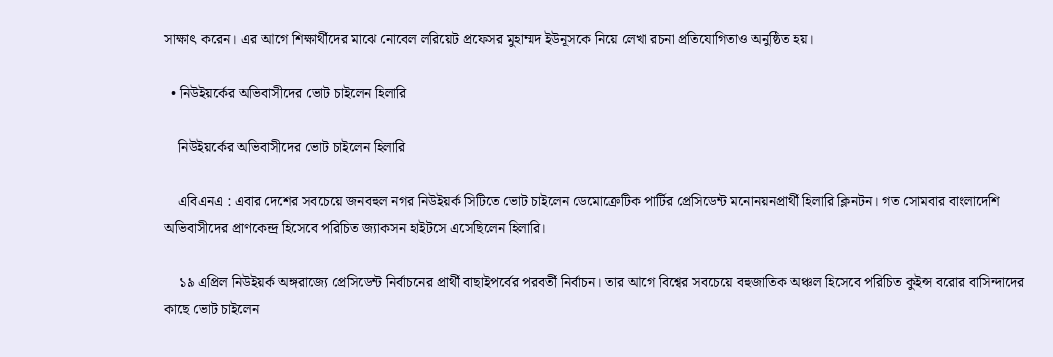সাক্ষাৎ করেন। এর আগে শিক্ষার্থীদের মাঝে নোবেল লরিয়েট প্রফেসর মুহাম্মদ ইউনূসকে নিয়ে লেখা রচনা প্রতিযোগিতাও অনুষ্ঠিত হয়।

  • নিউইয়র্কের অভিবাসীদের ভোট চাইলেন হিলারি

    নিউইয়র্কের অভিবাসীদের ভোট চাইলেন হিলারি

    এবিএনএ : এবার দেশের সবচেয়ে জনবহুল নগর নিউইয়র্ক সিটিতে ভোট চাইলেন ডেমোক্রেটিক পার্টির প্রেসিডেন্ট মনোনয়নপ্রার্থী হিলারি ক্লিনটন। গত সোমবার বাংলাদেশি অভিবাসীদের প্রাণকেন্দ্র হিসেবে পরিচিত জ্যাকসন হাইটসে এসেছিলেন হিলারি।

    ১৯ এপ্রিল নিউইয়র্ক অঙ্গরাজ্যে প্রেসিডেন্ট নির্বাচনের প্রার্থী বাছাইপর্বের পরবর্তী নির্বাচন। তার আগে বিশ্বের সবচেয়ে বহুজাতিক অঞ্চল হিসেবে পরিচিত কুইন্স বরোর বাসিন্দাদের কাছে ভোট চাইলেন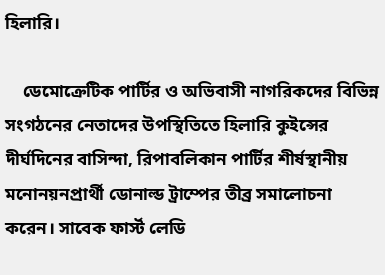হিলারি।

    ডেমোক্রেটিক পার্টির ও অভিবাসী নাগরিকদের বিভিন্ন সংগঠনের নেতাদের উপস্থিতিতে হিলারি কুইন্সের দীর্ঘদিনের বাসিন্দা, রিপাবলিকান পার্টির শীর্ষস্থানীয় মনোনয়নপ্রার্থী ডোনাল্ড ট্রাম্পের তীব্র সমালোচনা করেন। সাবেক ফার্স্ট লেডি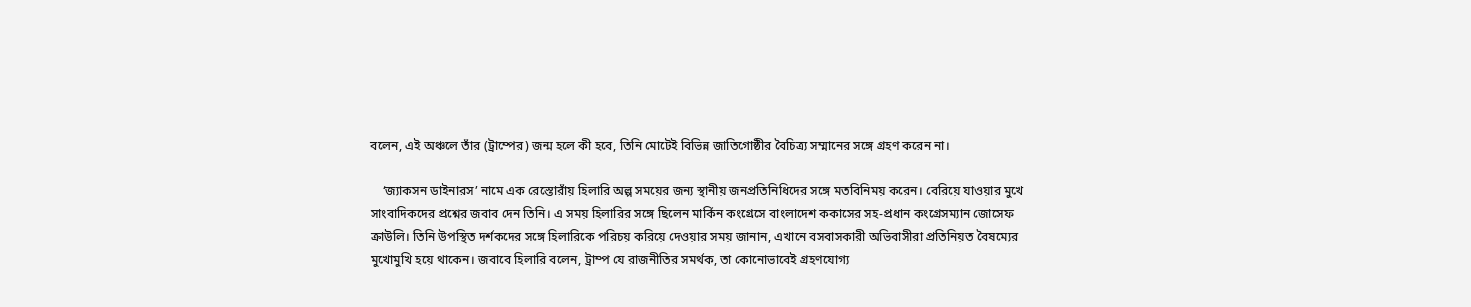বলেন, এই অঞ্চলে তাঁর (ট্রাম্পের) জন্ম হলে কী হবে, তিনি মোটেই বিভিন্ন জাতিগোষ্ঠীর বৈচিত্র্য সম্মানের সঙ্গে গ্রহণ করেন না।

    ‘জ্যাকসন ডাইনারস’ নামে এক রেস্তোরাঁয় হিলারি অল্প সময়ের জন্য স্থানীয় জনপ্রতিনিধিদের সঙ্গে মতবিনিময় করেন। বেরিয়ে যাওয়ার মুখে সাংবাদিকদের প্রশ্নের জবাব দেন তিনি। এ সময় হিলারির সঙ্গে ছিলেন মার্কিন কংগ্রেসে বাংলাদেশ ককাসের সহ-প্রধান কংগ্রেসম্যান জোসেফ ক্রাউলি। তিনি উপস্থিত দর্শকদের সঙ্গে হিলারিকে পরিচয় করিয়ে দেওয়ার সময় জানান, এখানে বসবাসকারী অভিবাসীরা প্রতিনিয়ত বৈষম্যের মুখোমুখি হয়ে থাকেন। জবাবে হিলারি বলেন, ট্রাম্প যে রাজনীতির সমর্থক, তা কোনোভাবেই গ্রহণযোগ্য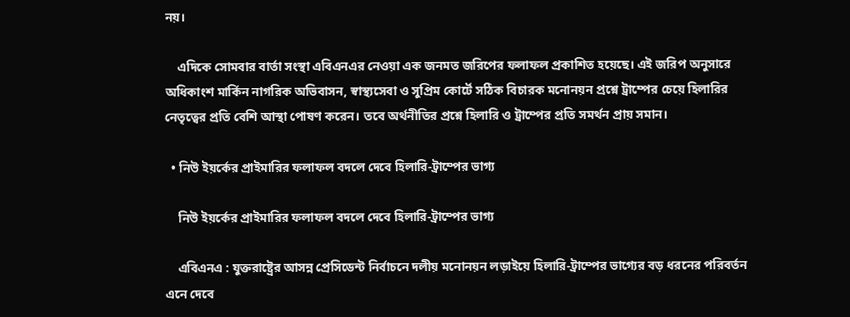নয়।

    এদিকে সোমবার বার্তা সংস্থা এবিএনএর নেওয়া এক জনমত জরিপের ফলাফল প্রকাশিত হয়েছে। এই জরিপ অনুসারে অধিকাংশ মার্কিন নাগরিক অভিবাসন, স্বাস্থ্যসেবা ও সুপ্রিম কোর্টে সঠিক বিচারক মনোনয়ন প্রশ্নে ট্রাম্পের চেয়ে হিলারির নেতৃত্বের প্রতি বেশি আস্থা পোষণ করেন। তবে অর্থনীতির প্রশ্নে হিলারি ও ট্রাম্পের প্রতি সমর্থন প্রায় সমান।

  • নিউ ইয়র্কের প্রাইমারির ফলাফল বদলে দেবে হিলারি-ট্রাম্পের ভাগ্য

    নিউ ইয়র্কের প্রাইমারির ফলাফল বদলে দেবে হিলারি-ট্রাম্পের ভাগ্য

    এবিএনএ : যুক্তরাষ্ট্রের আসন্ন প্রেসিডেন্ট নির্বাচনে দলীয় মনোনয়ন লড়াইয়ে হিলারি-ট্রাম্পের ভাগ্যের বড় ধরনের পরিবর্তন এনে দেবে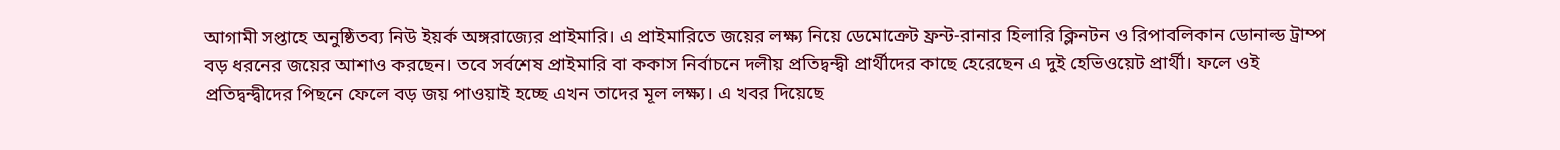আগামী সপ্তাহে অনুষ্ঠিতব্য নিউ ইয়র্ক অঙ্গরাজ্যের প্রাইমারি। এ প্রাইমারিতে জয়ের লক্ষ্য নিয়ে ডেমোক্রেট ফ্রন্ট-রানার হিলারি ক্লিনটন ও রিপাবলিকান ডোনাল্ড ট্রাম্প বড় ধরনের জয়ের আশাও করছেন। তবে সর্বশেষ প্রাইমারি বা ককাস নির্বাচনে দলীয় প্রতিদ্বন্দ্বী প্রার্থীদের কাছে হেরেছেন এ দুই হেভিওয়েট প্রার্থী। ফলে ওই প্রতিদ্বন্দ্বীদের পিছনে ফেলে বড় জয় পাওয়াই হচ্ছে এখন তাদের মূল লক্ষ্য। এ খবর দিয়েছে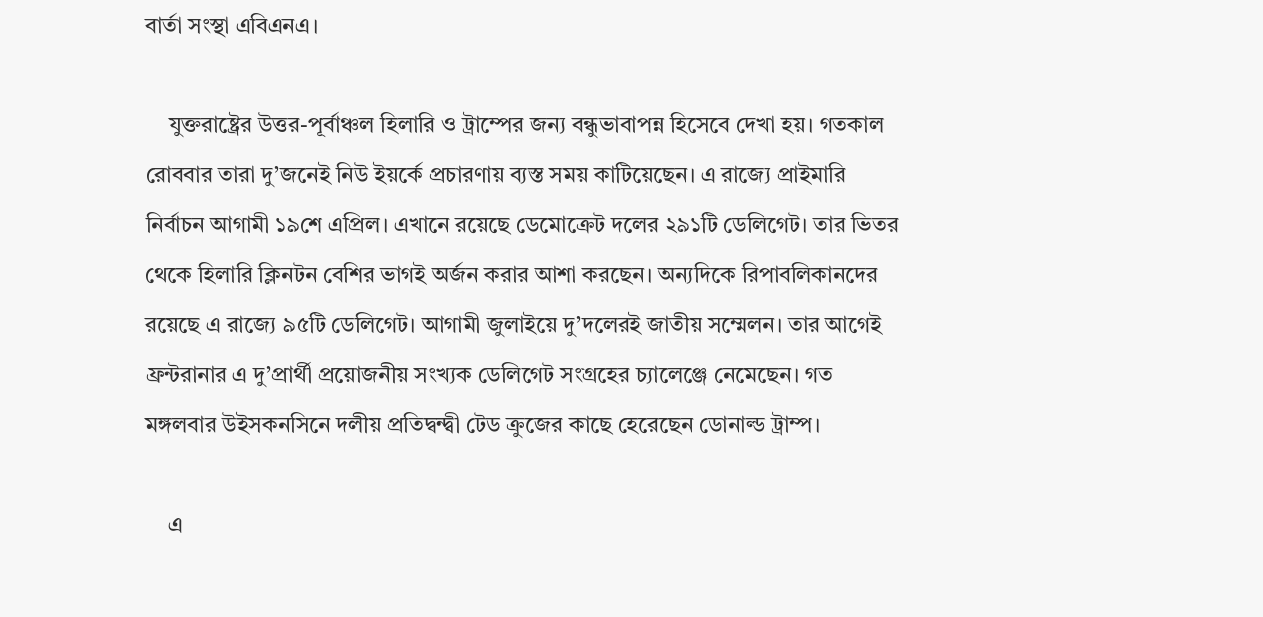বার্তা সংস্থা এবিএনএ।

    যুক্তরাষ্ট্রের উত্তর-পূর্বাঞ্চল হিলারি ও ট্রাম্পের জন্য বন্ধুভাবাপন্ন হিসেবে দেখা হয়। গতকাল রোববার তারা দু’জনেই নিউ ইয়র্কে প্রচারণায় ব্যস্ত সময় কাটিয়েছেন। এ রাজ্যে প্রাইমারি নির্বাচন আগামী ১৯শে এপ্রিল। এখানে রয়েছে ডেমোক্রেট দলের ২৯১টি ডেলিগেট। তার ভিতর থেকে হিলারি ক্লিনটন বেশির ভাগই অর্জন করার আশা করছেন। অন্যদিকে রিপাবলিকানদের রয়েছে এ রাজ্যে ৯৫টি ডেলিগেট। আগামী জুলাইয়ে দু’দলেরই জাতীয় সম্মেলন। তার আগেই ফ্রন্টরানার এ দু’প্রার্থী প্রয়োজনীয় সংখ্যক ডেলিগেট সংগ্রহের চ্যালেঞ্জে নেমেছেন। গত মঙ্গলবার উইসকনসিনে দলীয় প্রতিদ্বন্দ্বী টেড ক্রুজের কাছে হেরেছেন ডোনাল্ড ট্রাম্প।

    এ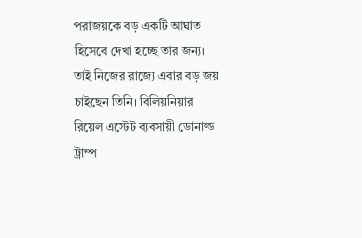পরাজয়কে বড় একটি আঘাত হিসেবে দেখা হচ্ছে তার জন্য। তাই নিজের রাজ্যে এবার বড় জয় চাইছেন তিনি। বিলিয়নিয়ার রিয়েল এস্টেট ব্যবসায়ী ডোনাল্ড ট্রাম্প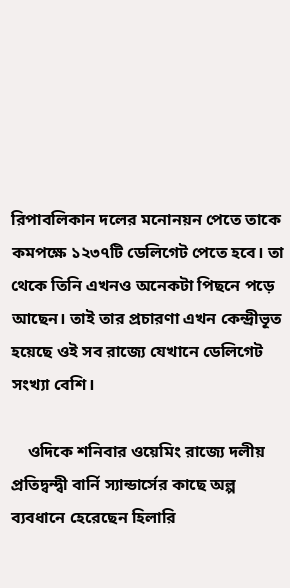রিপাবলিকান দলের মনোনয়ন পেতে তাকে কমপক্ষে ১২৩৭টি ডেলিগেট পেতে হবে। তা থেকে তিনি এখনও অনেকটা পিছনে পড়ে আছেন। তাই তার প্রচারণা এখন কেন্দ্রীভূত হয়েছে ওই সব রাজ্যে যেখানে ডেলিগেট সংখ্যা বেশি।

    ওদিকে শনিবার ওয়েমিং রাজ্যে দলীয় প্রতিদ্বন্দ্বী বার্নি স্যান্ডার্সের কাছে অল্প ব্যবধানে হেরেছেন হিলারি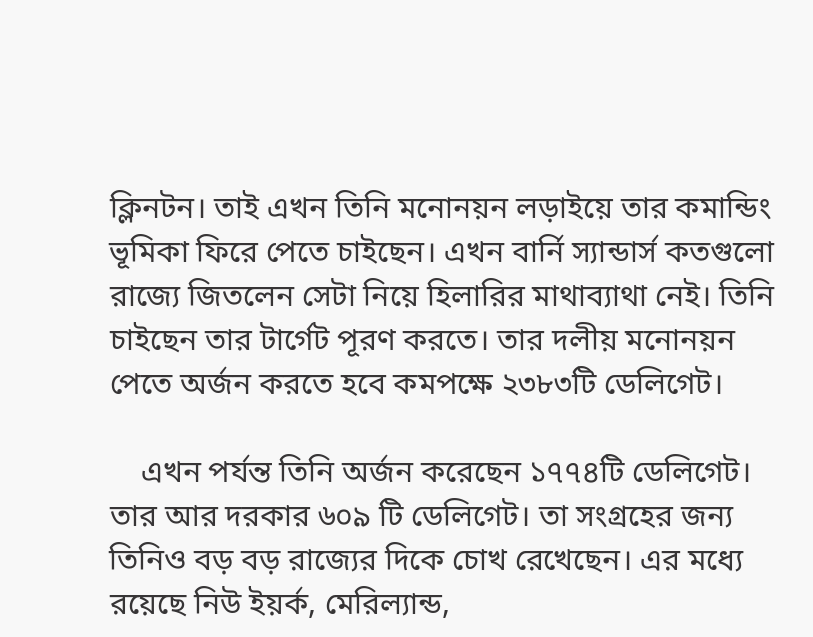ক্লিনটন। তাই এখন তিনি মনোনয়ন লড়াইয়ে তার কমান্ডিং ভূমিকা ফিরে পেতে চাইছেন। এখন বার্নি স্যান্ডার্স কতগুলো রাজ্যে জিতলেন সেটা নিয়ে হিলারির মাথাব্যাথা নেই। তিনি চাইছেন তার টার্গেট পূরণ করতে। তার দলীয় মনোনয়ন পেতে অর্জন করতে হবে কমপক্ষে ২৩৮৩টি ডেলিগেট।

    এখন পর্যন্ত তিনি অর্জন করেছেন ১৭৭৪টি ডেলিগেট। তার আর দরকার ৬০৯ টি ডেলিগেট। তা সংগ্রহের জন্য তিনিও বড় বড় রাজ্যের দিকে চোখ রেখেছেন। এর মধ্যে রয়েছে নিউ ইয়র্ক, মেরিল্যান্ড,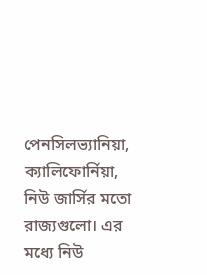পেনসিলভ্যানিয়া, ক্যালিফোর্নিয়া, নিউ জার্সির মতো রাজ্যগুলো। এর মধ্যে নিউ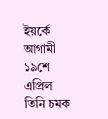ইয়র্কে আগামী ১৯শে এপ্রিল তিনি চমক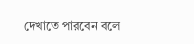দেখাতে পারবেন বলে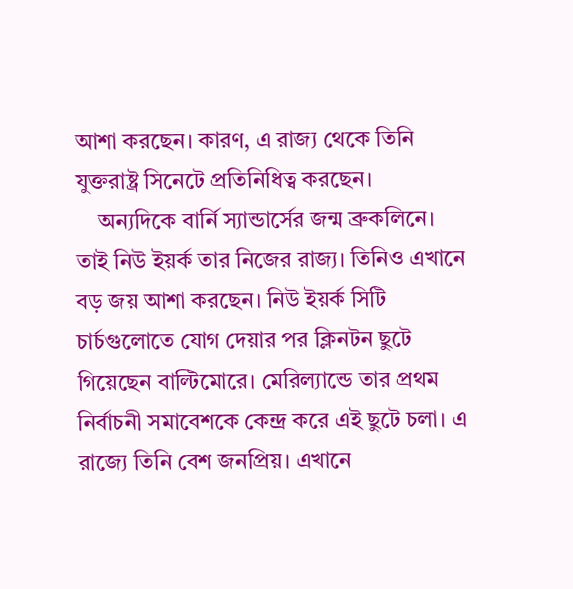আশা করছেন। কারণ, এ রাজ্য থেকে তিনি যুক্তরাষ্ট্র সিনেটে প্রতিনিধিত্ব করছেন।
    অন্যদিকে বার্নি স্যান্ডার্সের জন্ম ব্রুকলিনে। তাই নিউ ইয়র্ক তার নিজের রাজ্য। তিনিও এখানে বড় জয় আশা করছেন। নিউ ইয়র্ক সিটি চার্চগুলোতে যোগ দেয়ার পর ক্লিনটন ছুটে গিয়েছেন বাল্টিমোরে। মেরিল্যান্ডে তার প্রথম নির্বাচনী সমাবেশকে কেন্দ্র করে এই ছুটে চলা। এ রাজ্যে তিনি বেশ জনপ্রিয়। এখানে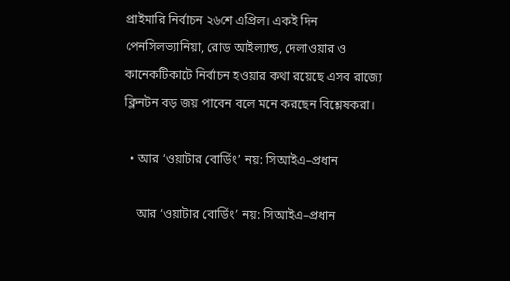প্রাইমারি নির্বাচন ২৬শে এপ্রিল। একই দিন পেনসিলভ্যানিয়া, রোড আইল্যান্ড, দেলাওয়ার ও কানেকটিকাটে নির্বাচন হওয়ার কথা রয়েছে এসব রাজ্যে ক্লিনটন বড় জয় পাবেন বলে মনে করছেন বিশ্লেষকরা।

  • আর ‘ওয়াটার বোর্ডিং’ নয়: সিআইএ–প্রধান

    আর ‘ওয়াটার বোর্ডিং’ নয়: সিআইএ–প্রধান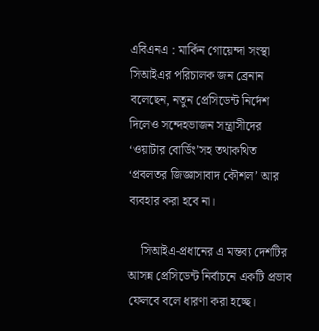এবিএনএ : মার্কিন গোয়েন্দা সংস্থা সিআইএর পরিচালক জন ব্রেনান বলেছেন, নতুন প্রেসিডেন্ট নির্দেশ দিলেও সন্দেহভাজন সন্ত্রাসীদের ‘ওয়াটার বোর্ডিং’সহ তথাকথিত ‘প্রবলতর জিজ্ঞাসাবাদ কৌশল’ আর ব্যবহার করা হবে না।

    সিআইএ-প্রধানের এ মন্তব্য দেশটির আসন্ন প্রেসিডেন্ট নির্বাচনে একটি প্রভাব ফেলবে বলে ধারণা করা হচ্ছে।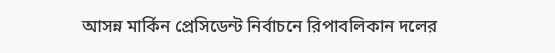আসন্ন মার্কিন প্রেসিডেন্ট নির্বাচনে রিপাবলিকান দলের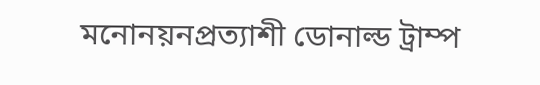মনোনয়নপ্রত্যাশী ডোনাল্ড ট্রাম্প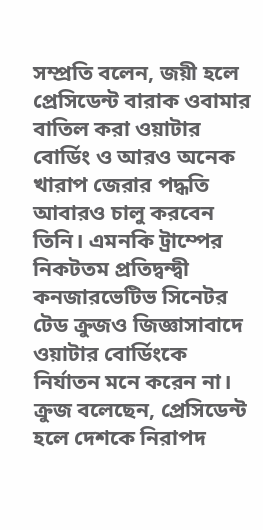সম্প্রতি বলেন, জয়ী হলে প্রেসিডেন্ট বারাক ওবামার বাতিল করা ওয়াটার বোর্ডিং ও আরও অনেক খারাপ জেরার পদ্ধতি আবারও চালু করবেন তিনি। এমনকি ট্রাম্পের নিকটতম প্রতিদ্বন্দ্বী কনজারভেটিভ সিনেটর টেড ক্রুজও জিজ্ঞাসাবাদে ওয়াটার বোর্ডিংকে নির্যাতন মনে করেন না। ক্রুজ বলেছেন, প্রেসিডেন্ট হলে দেশকে নিরাপদ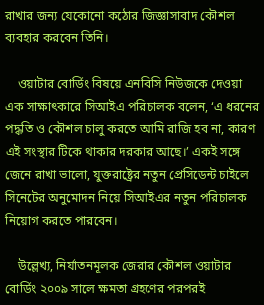রাখার জন্য যেকোনো কঠোর জিজ্ঞাসাবাদ কৌশল ব্যবহার করবেন তিনি।

    ওয়াটার বোর্ডিং বিষয়ে এনবিসি নিউজকে দেওয়া এক সাক্ষাৎকারে সিআইএ পরিচালক বলেন, ‘এ ধরনের পদ্ধতি ও কৌশল চালু করতে আমি রাজি হব না, কারণ এই সংস্থার টিকে থাকার দরকার আছে।’ একই সঙ্গে জেনে রাখা ভালো, যুক্তরাষ্ট্রের নতুন প্রেসিডেন্ট চাইলে সিনেটের অনুমোদন নিয়ে সিআইএর নতুন পরিচালক নিয়োগ করতে পারবেন।

    উল্লেখ্য, নির্যাতনমূলক জেরার কৌশল ওয়াটার বোর্ডিং ২০০৯ সালে ক্ষমতা গ্রহণের পরপরই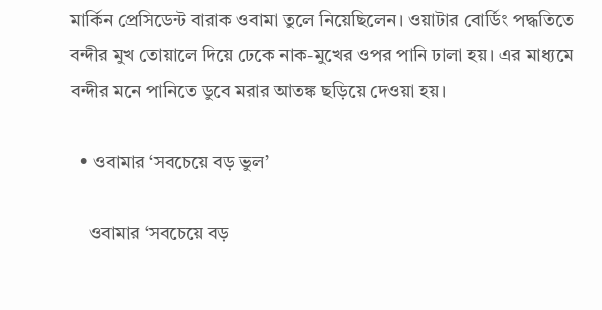মার্কিন প্রেসিডেন্ট বারাক ওবামা তুলে নিয়েছিলেন। ওয়াটার বোর্ডিং পদ্ধতিতে বন্দীর মুখ তোয়ালে দিয়ে ঢেকে নাক-মুখের ওপর পানি ঢালা হয়। এর মাধ্যমে বন্দীর মনে পানিতে ডুবে মরার আতঙ্ক ছড়িয়ে দেওয়া হয়।

  • ওবামার ‘সবচেয়ে বড় ভুল’

    ওবামার ‘সবচেয়ে বড়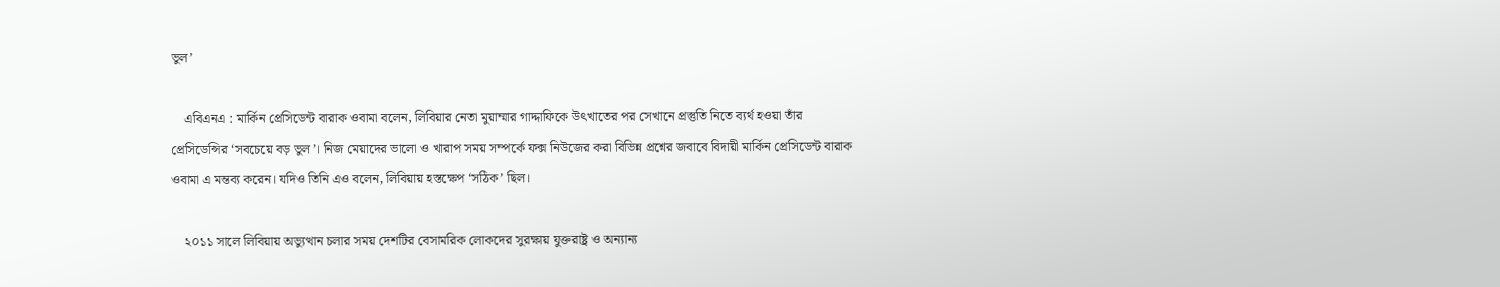ভুল’

    এবিএনএ : মার্কিন প্রেসিডেন্ট বারাক ওবামা বলেন, লিবিয়ার নেতা মুয়াম্মার গাদ্দাফিকে উৎখাতের পর সেখানে প্রস্তুতি নিতে ব্যর্থ হওয়া তাঁর প্রেসিডেন্সির ‘সবচেয়ে বড় ভুল’। নিজ মেয়াদের ভালো ও খারাপ সময় সম্পর্কে ফক্স নিউজের করা বিভিন্ন প্রশ্নের জবাবে বিদায়ী মার্কিন প্রেসিডেন্ট বারাক ওবামা এ মন্তব্য করেন। যদিও তিনি এও বলেন, লিবিয়ায় হস্তক্ষেপ ‘সঠিক’ ছিল।

    ২০১১ সালে লিবিয়ায় অভ্যুত্থান চলার সময় দেশটির বেসামরিক লোকদের সুরক্ষায় যুক্তরাষ্ট্র ও অন্যান্য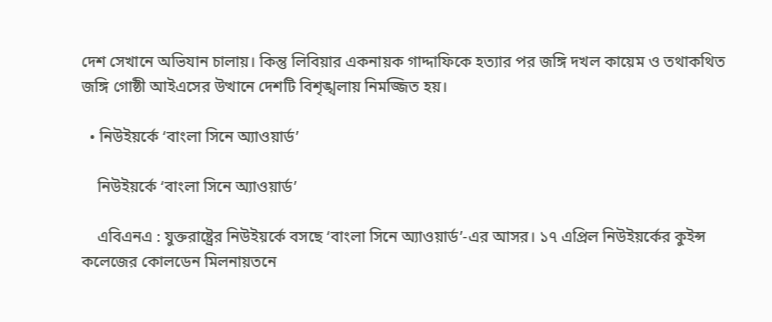দেশ সেখানে অভিযান চালায়। কিন্তু লিবিয়ার একনায়ক গাদ্দাফিকে হত্যার পর জঙ্গি দখল কায়েম ও তথাকথিত জঙ্গি গোষ্ঠী আইএসের উত্থানে দেশটি বিশৃঙ্খলায় নিমজ্জিত হয়।

  • নিউইয়র্কে ‘বাংলা সিনে অ্যাওয়ার্ড’

    নিউইয়র্কে ‘বাংলা সিনে অ্যাওয়ার্ড’

    এবিএনএ : যুক্তরাষ্ট্রের নিউইয়র্কে বসছে ‘বাংলা সিনে অ্যাওয়ার্ড’-এর আসর। ১৭ এপ্রিল নিউইয়র্কের কুইন্স কলেজের কোলডেন মিলনায়তনে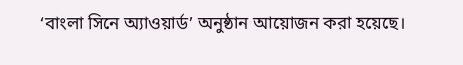‘বাংলা সিনে অ্যাওয়ার্ড’ অনুষ্ঠান আয়োজন করা হয়েছে।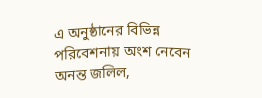এ অনুষ্ঠানের বিভিন্ন পরিবেশনায় অংশ নেবেন অনন্ত জলিল,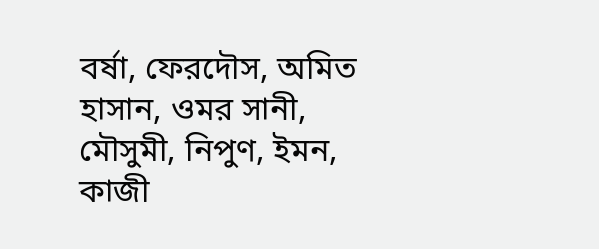বর্ষা, ফেরদৌস, অমিত হাসান, ওমর সানী, মৌসুমী, নিপুণ, ইমন, কাজী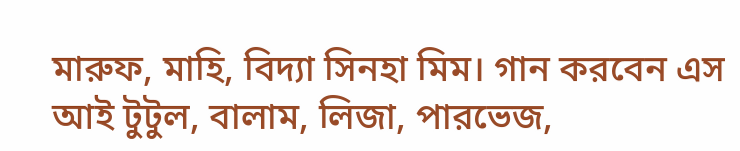মারুফ, মাহি, বিদ্যা সিনহা মিম। গান করবেন এস আই টুটুল, বালাম, লিজা, পারভেজ,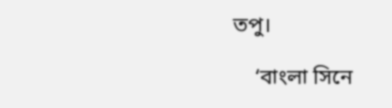তপু।

    ‘বাংলা সিনে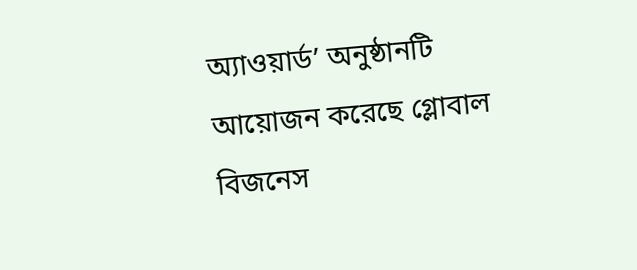অ্যাওয়ার্ড’ অনুষ্ঠানটি আয়োজন করেছে গ্লোবাল বিজনেস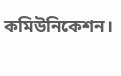কমিউনিকেশন।